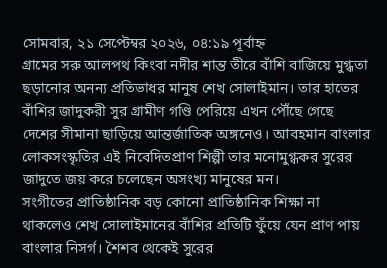সোমবার, ২১ সেপ্টেম্বর ২০২৬, ০৪:১৯ পূর্বাহ্ন
গ্রামের সরু আলপথ কিংবা নদীর শান্ত তীরে বাঁশি বাজিয়ে মুগ্ধতা ছড়ানোর অনন্য প্রতিভাধর মানুষ শেখ সোলাইমান। তার হাতের বাঁশির জাদুকরী সুর গ্রামীণ গণ্ডি পেরিয়ে এখন পৌঁছে গেছে দেশের সীমানা ছাড়িয়ে আন্তর্জাতিক অঙ্গনেও। আবহমান বাংলার লোকসংস্কৃতির এই নিবেদিতপ্রাণ শিল্পী তার মনোমুগ্ধকর সুরের জাদুতে জয় করে চলেছেন অসংখ্য মানুষের মন।
সংগীতের প্রাতিষ্ঠানিক বড় কোনো প্রাতিষ্ঠানিক শিক্ষা না থাকলেও শেখ সোলাইমানের বাঁশির প্রতিটি ফুঁয়ে যেন প্রাণ পায় বাংলার নিসর্গ। শৈশব থেকেই সুরের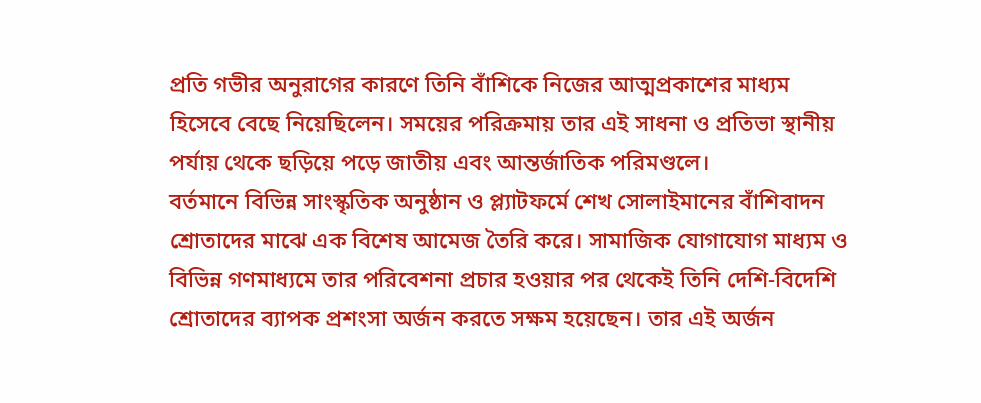প্রতি গভীর অনুরাগের কারণে তিনি বাঁশিকে নিজের আত্মপ্রকাশের মাধ্যম হিসেবে বেছে নিয়েছিলেন। সময়ের পরিক্রমায় তার এই সাধনা ও প্রতিভা স্থানীয় পর্যায় থেকে ছড়িয়ে পড়ে জাতীয় এবং আন্তর্জাতিক পরিমণ্ডলে।
বর্তমানে বিভিন্ন সাংস্কৃতিক অনুষ্ঠান ও প্ল্যাটফর্মে শেখ সোলাইমানের বাঁশিবাদন শ্রোতাদের মাঝে এক বিশেষ আমেজ তৈরি করে। সামাজিক যোগাযোগ মাধ্যম ও বিভিন্ন গণমাধ্যমে তার পরিবেশনা প্রচার হওয়ার পর থেকেই তিনি দেশি-বিদেশি শ্রোতাদের ব্যাপক প্রশংসা অর্জন করতে সক্ষম হয়েছেন। তার এই অর্জন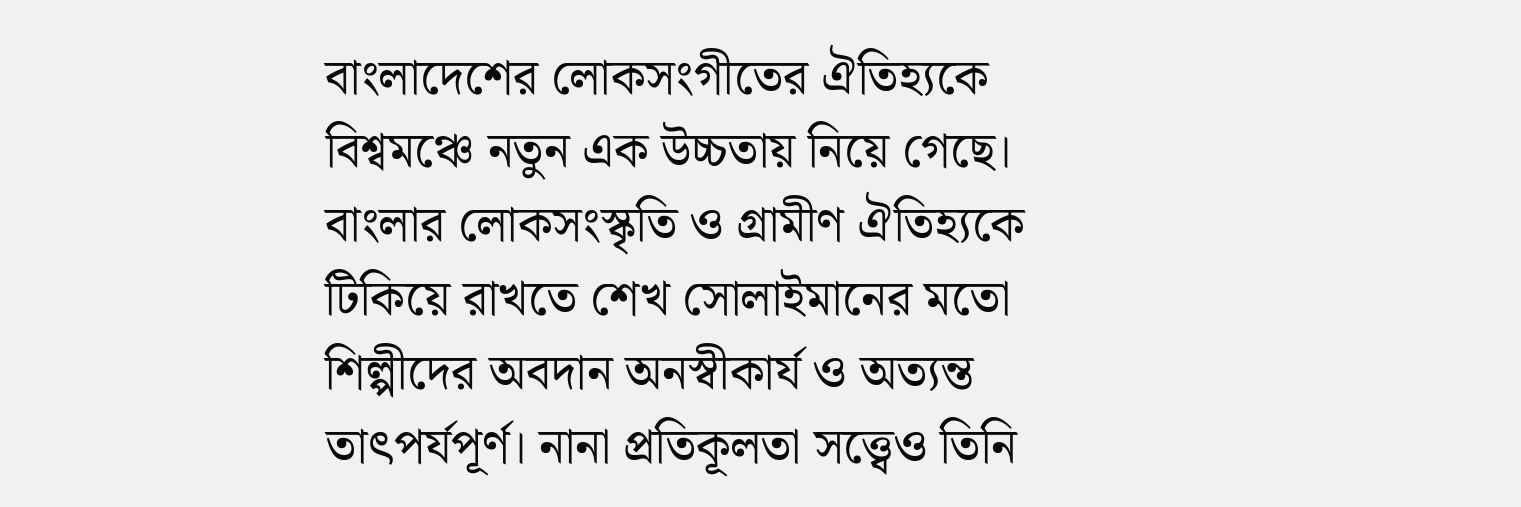বাংলাদেশের লোকসংগীতের ঐতিহ্যকে বিশ্বমঞ্চে নতুন এক উচ্চতায় নিয়ে গেছে।
বাংলার লোকসংস্কৃতি ও গ্রামীণ ঐতিহ্যকে টিকিয়ে রাখতে শেখ সোলাইমানের মতো শিল্পীদের অবদান অনস্বীকার্য ও অত্যন্ত তাৎপর্যপূর্ণ। নানা প্রতিকূলতা সত্ত্বেও তিনি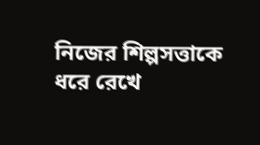নিজের শিল্পসত্তাকে ধরে রেখে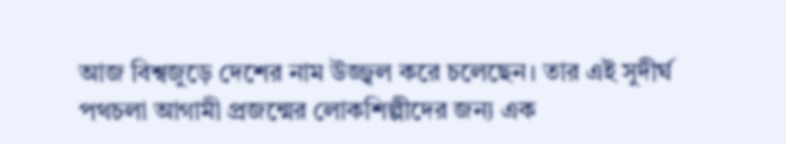আজ বিশ্বজুড়ে দেশের নাম উজ্জ্বল করে চলেছেন। তার এই সুদীর্ঘ পথচলা আগামী প্রজন্মের লোকশিল্পীদের জন্য এক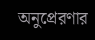অনুপ্রেরণার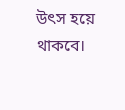উৎস হয়ে থাকবে।